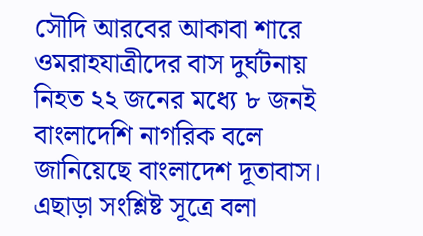সৌদি আরবের আকাবা শারে ওমরাহযাত্রীদের বাস দুর্ঘটনায় নিহত ২২ জনের মধ্যে ৮ জনই বাংলাদেশি নাগরিক বলে জানিয়েছে বাংলাদেশ দূতাবাস। এছাড়া সংশ্লিষ্ট সূত্রে বলা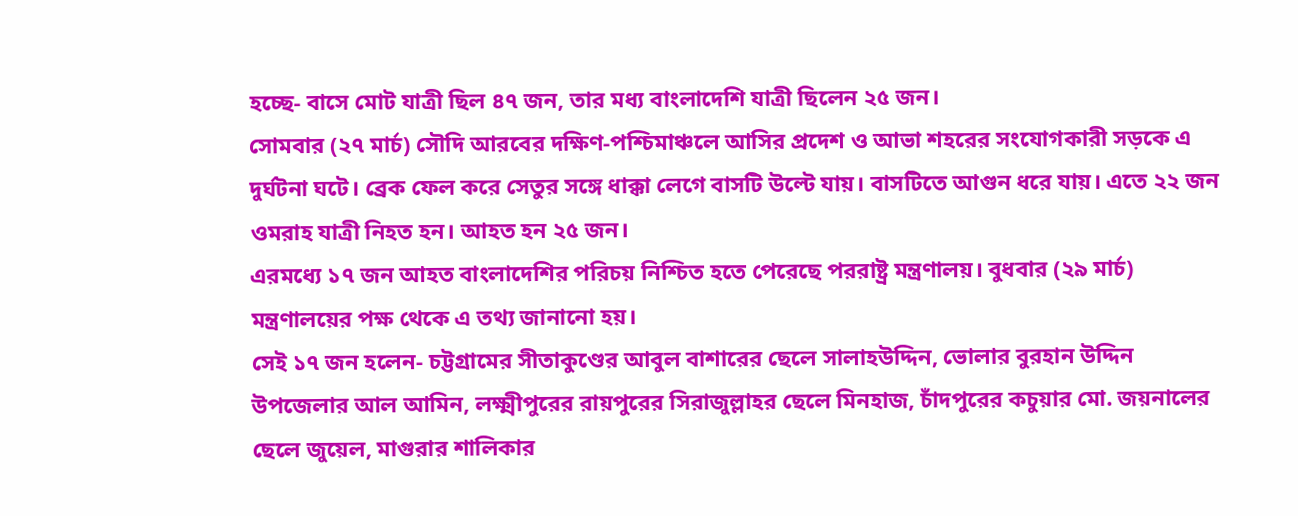হচ্ছে- বাসে মোট যাত্রী ছিল ৪৭ জন, তার মধ্য বাংলাদেশি যাত্রী ছিলেন ২৫ জন।
সোমবার (২৭ মার্চ) সৌদি আরবের দক্ষিণ-পশ্চিমাঞ্চলে আসির প্রদেশ ও আভা শহরের সংযোগকারী সড়কে এ দুর্ঘটনা ঘটে। ব্রেক ফেল করে সেতুর সঙ্গে ধাক্কা লেগে বাসটি উল্টে যায়। বাসটিতে আগুন ধরে যায়। এতে ২২ জন ওমরাহ যাত্রী নিহত হন। আহত হন ২৫ জন।
এরমধ্যে ১৭ জন আহত বাংলাদেশির পরিচয় নিশ্চিত হতে পেরেছে পররাষ্ট্র মন্ত্রণালয়। বুধবার (২৯ মার্চ) মন্ত্রণালয়ের পক্ষ থেকে এ তথ্য জানানো হয়।
সেই ১৭ জন হলেন- চট্টগ্রামের সীতাকুণ্ডের আবুল বাশারের ছেলে সালাহউদ্দিন, ভোলার বুরহান উদ্দিন উপজেলার আল আমিন, লক্ষ্মীপুরের রায়পুরের সিরাজুল্লাহর ছেলে মিনহাজ, চাঁদপুরের কচুয়ার মো. জয়নালের ছেলে জুয়েল, মাগুরার শালিকার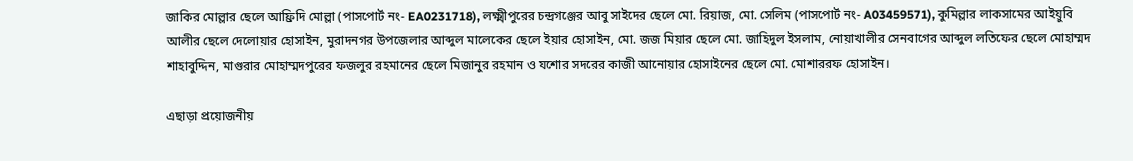জাকির মোল্লার ছেলে আফ্রিদি মোল্লা (পাসপোর্ট নং- EA0231718), লক্ষ্মীপুরের চন্দ্রগঞ্জের আবু সাইদের ছেলে মো. রিয়াজ, মো. সেলিম (পাসপোর্ট নং- A03459571), কুমিল্লার লাকসামের আইয়ুবি আলীর ছেলে দেলোয়ার হোসাইন, মুরাদনগর উপজেলার আব্দুল মালেকের ছেলে ইয়ার হোসাইন, মো. জজ মিয়ার ছেলে মো. জাহিদুল ইসলাম, নোয়াখালীর সেনবাগের আব্দুল লতিফের ছেলে মোহাম্মদ শাহাবুদ্দিন, মাগুরার মোহাম্মদপুরের ফজলুর রহমানের ছেলে মিজানুর রহমান ও যশোর সদরের কাজী আনোয়ার হোসাইনের ছেলে মো. মোশাররফ হোসাইন।

এছাড়া প্রয়োজনীয়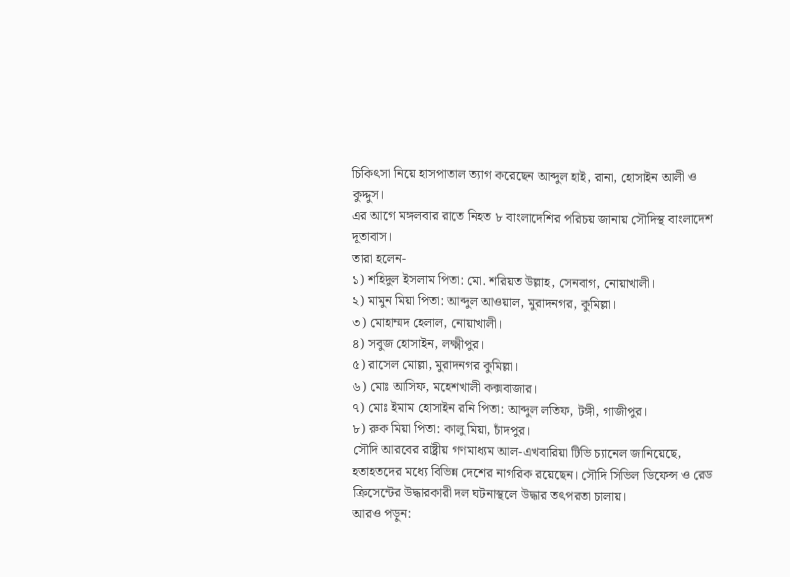চিকিৎসা নিয়ে হাসপাতাল ত্যাগ করেছেন আব্দুল হাই, রানা, হোসাইন আলী ও কুদ্দুস।
এর আগে মঙ্গলবার রাতে নিহত ৮ বাংলাদেশির পরিচয় জানায় সৌদিস্থ বাংলাদেশ দূতাবাস।
তারা হলেন-
১) শহিদুল ইসলাম পিতা: মো. শরিয়ত উল্লাহ, সেনবাগ, নোয়াখালী।
২) মামুন মিয়া পিতা: আব্দুল আওয়াল, মুরাদনগর, কুমিল্লা।
৩) মোহাম্মদ হেলাল, নোয়াখালী।
৪) সবুজ হোসাইন, লক্ষ্মীপুর।
৫) রাসেল মোল্লা, মুরাদনগর কুমিল্লা।
৬) মোঃ আসিফ, মহেশখালী কক্সবাজার।
৭) মোঃ ইমাম হোসাইন রনি পিতা: আব্দুল লতিফ, টঙ্গী, গাজীপুর।
৮) রুক মিয়া পিতা: কালু মিয়া, চাঁদপুর।
সৌদি আরবের রাষ্ট্রীয় গণমাধ্যম আল-এখবারিয়া টিভি চ্যানেল জানিয়েছে, হতাহতদের মধ্যে বিভিন্ন দেশের নাগরিক রয়েছেন। সৌদি সিভিল ডিফেন্স ও রেড ক্রিসেন্টের উদ্ধারকারী দল ঘটনাস্থলে উদ্ধার তৎপরতা চালায়।
আরও পড়ুন: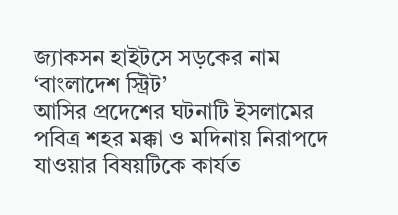জ্যাকসন হাইটসে সড়কের নাম ‘বাংলাদেশ স্ট্রিট’
আসির প্রদেশের ঘটনাটি ইসলামের পবিত্র শহর মক্কা ও মদিনায় নিরাপদে যাওয়ার বিষয়টিকে কার্যত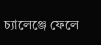চ্যালেঞ্জে ফেলে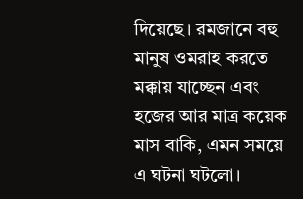দিয়েছে। রমজানে বহু মানুষ ওমরাহ করতে মক্কায় যাচ্ছেন এবং হজের আর মাত্র কয়েক মাস বাকি, এমন সময়ে এ ঘটনা ঘটলো।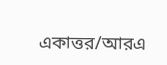একাত্তর/আরএ